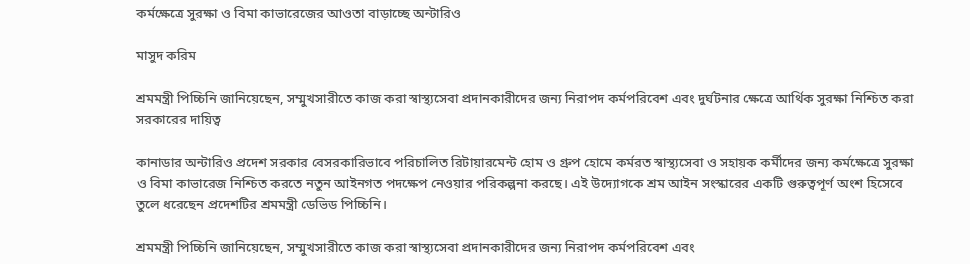কর্মক্ষেত্রে সুরক্ষা ও বিমা কাভারেজের আওতা বাড়াচ্ছে অন্টারিও

মাসুদ করিম

শ্রমমন্ত্রী পিচ্চিনি জানিয়েছেন, সম্মুখসারীতে কাজ করা স্বাস্থ্যসেবা প্রদানকারীদের জন্য নিরাপদ কর্মপরিবেশ এবং দুর্ঘটনার ক্ষেত্রে আর্থিক সুরক্ষা নিশ্চিত করা সরকারের দায়িত্ব

কানাডার অন্টারিও প্রদেশ সরকার বেসরকারিভাবে পরিচালিত রিটায়ারমেন্ট হোম ও গ্রুপ হোমে কর্মরত স্বাস্থ্যসেবা ও সহায়ক কর্মীদের জন্য কর্মক্ষেত্রে সুরক্ষা ও বিমা কাভারেজ নিশ্চিত করতে নতুন আইনগত পদক্ষেপ নেওয়ার পরিকল্পনা করছে। এই উদ্যোগকে শ্রম আইন সংস্কারের একটি গুরুত্বপূর্ণ অংশ হিসেবে তুলে ধরেছেন প্রদেশটির শ্রমমন্ত্রী ডেভিড পিচ্চিনি।

শ্রমমন্ত্রী পিচ্চিনি জানিয়েছেন, সম্মুখসারীতে কাজ করা স্বাস্থ্যসেবা প্রদানকারীদের জন্য নিরাপদ কর্মপরিবেশ এবং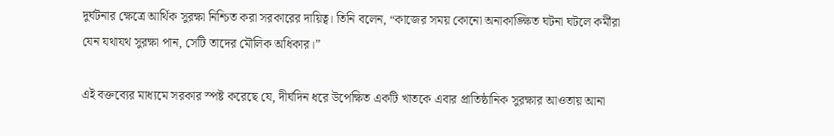দুর্ঘটনার ক্ষেত্রে আর্থিক সুরক্ষা নিশ্চিত করা সরকারের দায়িত্ব। তিনি বলেন, “কাজের সময় কোনো অনাকাঙ্ক্ষিত ঘটনা ঘটলে কর্মীরা যেন যথাযথ সুরক্ষা পান, সেটি তাদের মৌলিক অধিকার।”

এই বক্তব্যের মাধ্যমে সরকার স্পষ্ট করেছে যে, দীর্ঘদিন ধরে উপেক্ষিত একটি খাতকে এবার প্রাতিষ্ঠানিক সুরক্ষার আওতায় আনা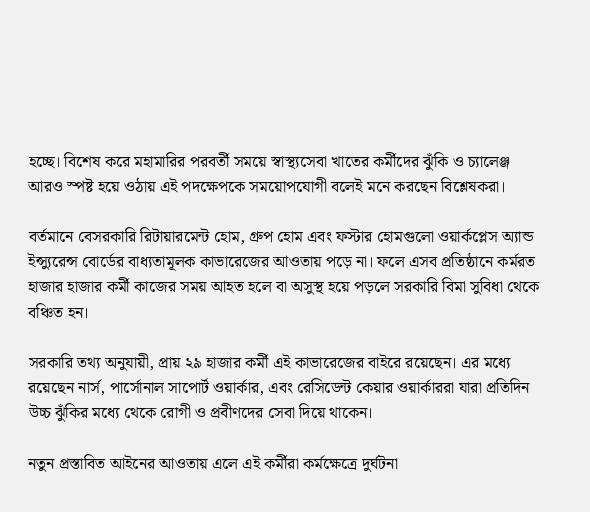হচ্ছে। বিশেষ করে মহামারির পরবর্তী সময়ে স্বাস্থ্যসেবা খাতের কর্মীদের ঝুঁকি ও চ্যালেঞ্জ আরও স্পষ্ট হয়ে ওঠায় এই পদক্ষেপকে সময়োপযোগী বলেই মনে করছেন বিশ্লেষকরা।

বর্তমানে বেসরকারি রিটায়ারমেন্ট হোম, গ্রুপ হোম এবং ফস্টার হোমগুলো ওয়ার্কপ্লেস অ্যান্ড ইন্স্যুরেন্স বোর্ডের বাধ্যতামূলক কাভারেজের আওতায় পড়ে না। ফলে এসব প্রতিষ্ঠানে কর্মরত হাজার হাজার কর্মী কাজের সময় আহত হলে বা অসুস্থ হয়ে পড়লে সরকারি বিমা সুবিধা থেকে বঞ্চিত হন।

সরকারি তথ্য অনুযায়ী, প্রায় ২৯ হাজার কর্মী এই কাভারেজের বাইরে রয়েছেন। এর মধ্যে রয়েছেন নার্স, পার্সোনাল সাপোর্ট ওয়ার্কার, এবং রেসিডেন্ট কেয়ার ওয়ার্কাররা যারা প্রতিদিন উচ্চ ঝুঁকির মধ্যে থেকে রোগী ও প্রবীণদের সেবা দিয়ে থাকেন।

নতুন প্রস্তাবিত আইনের আওতায় এলে এই কর্মীরা কর্মক্ষেত্রে দুর্ঘটনা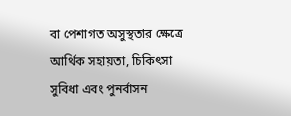বা পেশাগত অসুস্থতার ক্ষেত্রে আর্থিক সহায়তা, চিকিৎসা সুবিধা এবং পুনর্বাসন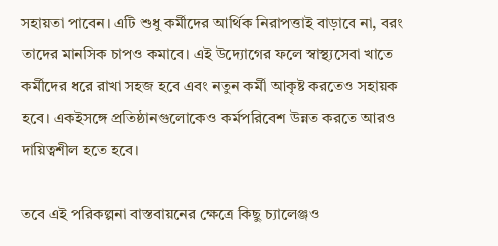সহায়তা পাবেন। এটি শুধু কর্মীদের আর্থিক নিরাপত্তাই বাড়াবে না, বরং তাদের মানসিক চাপও কমাবে। এই উদ্যোগের ফলে স্বাস্থ্যসেবা খাতে কর্মীদের ধরে রাখা সহজ হবে এবং নতুন কর্মী আকৃষ্ট করতেও সহায়ক হবে। একইসঙ্গে প্রতিষ্ঠানগুলোকেও কর্মপরিবেশ উন্নত করতে আরও দায়িত্বশীল হতে হবে।

তবে এই পরিকল্পনা বাস্তবায়নের ক্ষেত্রে কিছু চ্যালেঞ্জও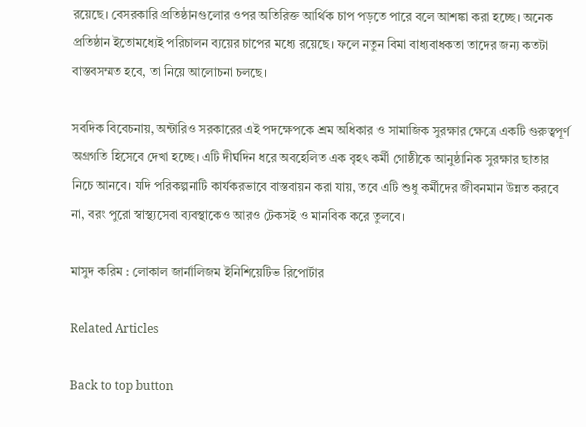রয়েছে। বেসরকারি প্রতিষ্ঠানগুলোর ওপর অতিরিক্ত আর্থিক চাপ পড়তে পারে বলে আশঙ্কা করা হচ্ছে। অনেক প্রতিষ্ঠান ইতোমধ্যেই পরিচালন ব্যয়ের চাপের মধ্যে রয়েছে। ফলে নতুন বিমা বাধ্যবাধকতা তাদের জন্য কতটা বাস্তবসম্মত হবে, তা নিয়ে আলোচনা চলছে।

সবদিক বিবেচনায়, অন্টারিও সরকারের এই পদক্ষেপকে শ্রম অধিকার ও সামাজিক সুরক্ষার ক্ষেত্রে একটি গুরুত্বপূর্ণ অগ্রগতি হিসেবে দেখা হচ্ছে। এটি দীর্ঘদিন ধরে অবহেলিত এক বৃহৎ কর্মী গোষ্ঠীকে আনুষ্ঠানিক সুরক্ষার ছাতার নিচে আনবে। যদি পরিকল্পনাটি কার্যকরভাবে বাস্তবায়ন করা যায়, তবে এটি শুধু কর্মীদের জীবনমান উন্নত করবে না, বরং পুরো স্বাস্থ্যসেবা ব্যবস্থাকেও আরও টেকসই ও মানবিক করে তুলবে।

মাসুদ করিম : লোকাল জার্নালিজম ইনিশিয়েটিভ রিপোর্টার

Related Articles

Back to top button